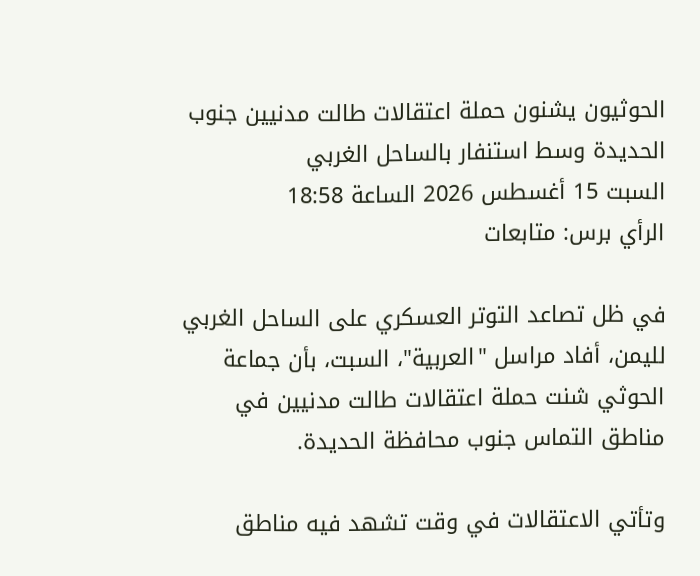الحوثيون يشنون حملة اعتقالات طالت مدنيين جنوب الحديدة وسط استنفار بالساحل الغربي
السبت 15 أغسطس 2026 الساعة 18:58
الرأي برس: متابعات

في ظل تصاعد التوتر العسكري على الساحل الغربي لليمن، أفاد مراسل "العربية"، السبت، بأن جماعة الحوثي شنت حملة اعتقالات طالت مدنيين في مناطق التماس جنوب محافظة الحديدة.

وتأتي الاعتقالات في وقت تشهد فيه مناطق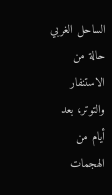الساحل الغربي حالة من الاستنفار والتوتر، بعد أيام من الهجمات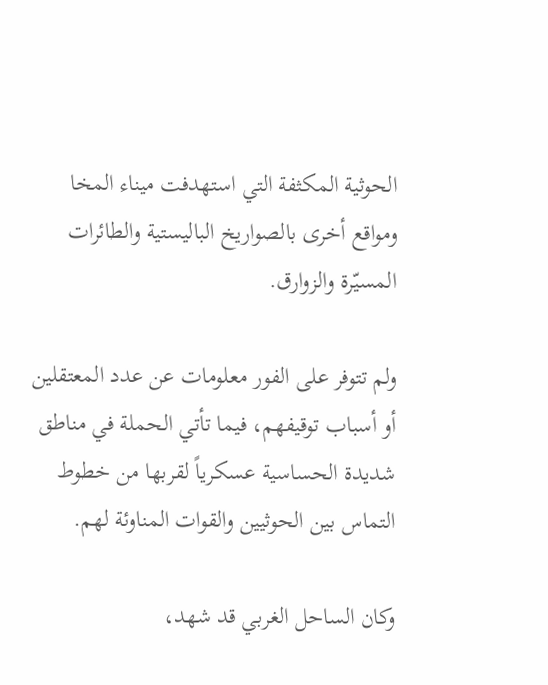الحوثية المكثفة التي استهدفت ميناء المخا ومواقع أخرى بالصواريخ الباليستية والطائرات المسيّرة والزوارق.

ولم تتوفر على الفور معلومات عن عدد المعتقلين أو أسباب توقيفهم، فيما تأتي الحملة في مناطق شديدة الحساسية عسكرياً لقربها من خطوط التماس بين الحوثيين والقوات المناوئة لهم.

وكان الساحل الغربي قد شهد،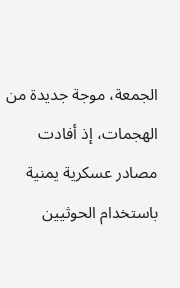الجمعة، موجة جديدة من الهجمات، إذ أفادت مصادر عسكرية يمنية باستخدام الحوثيين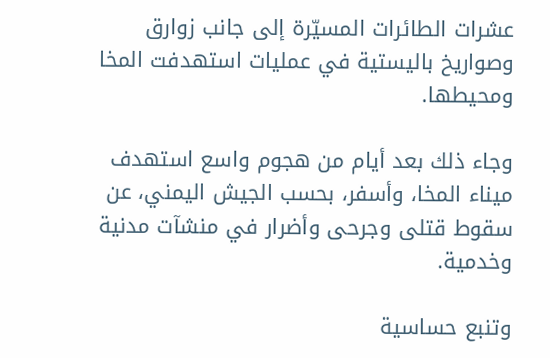عشرات الطائرات المسيّرة إلى جانب زوارق وصواريخ باليستية في عمليات استهدفت المخا ومحيطها.

وجاء ذلك بعد أيام من هجوم واسع استهدف ميناء المخا، وأسفر، بحسب الجيش اليمني، عن سقوط قتلى وجرحى وأضرار في منشآت مدنية وخدمية.

وتنبع حساسية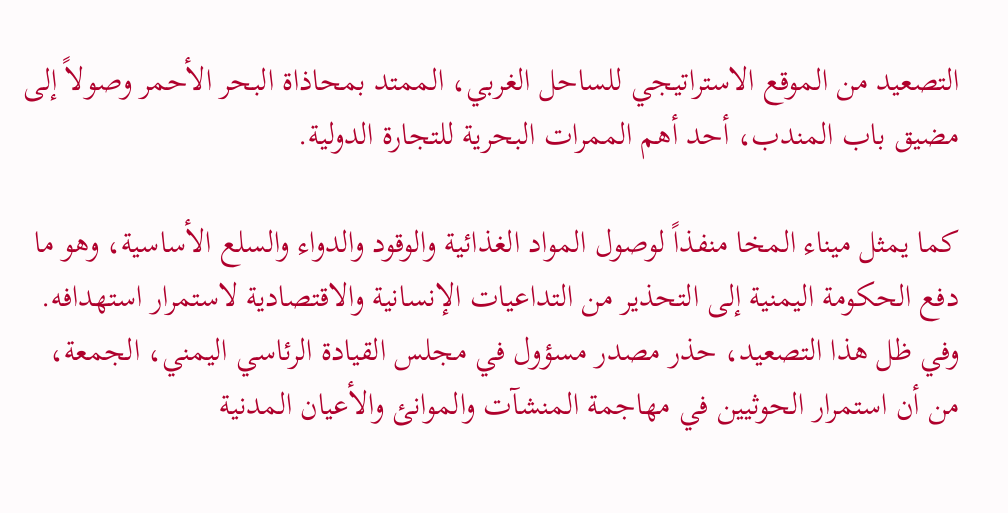التصعيد من الموقع الاستراتيجي للساحل الغربي، الممتد بمحاذاة البحر الأحمر وصولاً إلى مضيق باب المندب، أحد أهم الممرات البحرية للتجارة الدولية.

كما يمثل ميناء المخا منفذاً لوصول المواد الغذائية والوقود والدواء والسلع الأساسية، وهو ما دفع الحكومة اليمنية إلى التحذير من التداعيات الإنسانية والاقتصادية لاستمرار استهدافه.
وفي ظل هذا التصعيد، حذر مصدر مسؤول في مجلس القيادة الرئاسي اليمني، الجمعة، من أن استمرار الحوثيين في مهاجمة المنشآت والموانئ والأعيان المدنية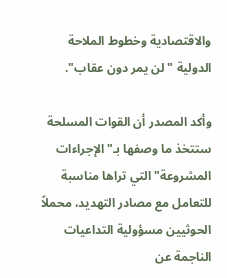والاقتصادية وخطوط الملاحة الدولية "لن يمر دون عقاب".

وأكد المصدر أن القوات المسلحة ستتخذ ما وصفها بـ"الإجراءات المشروعة" التي تراها مناسبة للتعامل مع مصادر التهديد، محملاً الحوثيين مسؤولية التداعيات الناجمة عن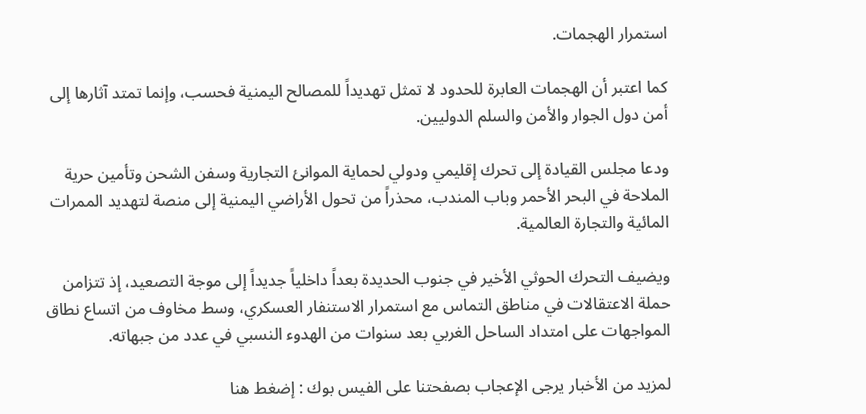استمرار الهجمات.

كما اعتبر أن الهجمات العابرة للحدود لا تمثل تهديداً للمصالح اليمنية فحسب، وإنما تمتد آثارها إلى أمن دول الجوار والأمن والسلم الدوليين.

ودعا مجلس القيادة إلى تحرك إقليمي ودولي لحماية الموانئ التجارية وسفن الشحن وتأمين حرية الملاحة في البحر الأحمر وباب المندب، محذراً من تحول الأراضي اليمنية إلى منصة لتهديد الممرات المائية والتجارة العالمية.

ويضيف التحرك الحوثي الأخير في جنوب الحديدة بعداً داخلياً جديداً إلى موجة التصعيد، إذ تتزامن حملة الاعتقالات في مناطق التماس مع استمرار الاستنفار العسكري، وسط مخاوف من اتساع نطاق المواجهات على امتداد الساحل الغربي بعد سنوات من الهدوء النسبي في عدد من جبهاته.

لمزيد من الأخبار يرجى الإعجاب بصفحتنا على الفيس بوك : إضغط هنا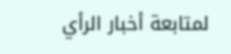لمتابعة أخبار الرأي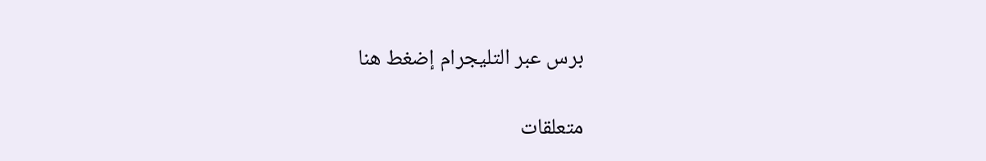برس عبر التليجرام إضغط هنا

متعلقات